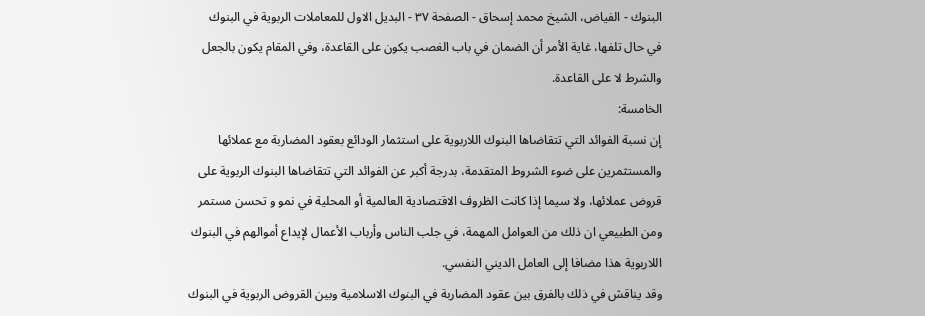البنوك - الفياض، الشيخ محمد إسحاق - الصفحة ٣٧ - البديل الاول للمعاملات الربوية في البنوك
في حال تلفها، غاية الأمر أن الضمان في باب الغصب يكون على القاعدة، وفي المقام يكون بالجعل والشرط لا على القاعدة.
الخامسة:
إن نسبة الفوائد التي تتقاضاها البنوك اللاربوية على استثمار الودائع بعقود المضاربة مع عملائها والمستثمرين على ضوء الشروط المتقدمة، بدرجة أكبر عن الفوائد التي تتقاضاها البنوك الربوية على قروض عملائها، ولا سيما إذا كانت الظروف الاقتصادية العالمية أو المحلية في نمو و تحسن مستمر ومن الطبيعي ان ذلك من العوامل المهمة، في جلب الناس وأرباب الأعمال لإيداع أموالهم في البنوك اللاربوية هذا مضافا إلى العامل الديني النفسي.
وقد يناقش في ذلك بالفرق بين عقود المضاربة في البنوك الاسلامية وبين القروض الربوية في البنوك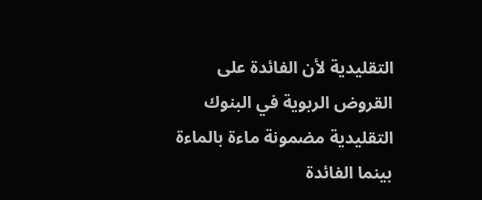التقليدية لأن الفائدة على القروض الربوية في البنوك التقليدية مضمونة ماءة بالماءة بينما الفائدة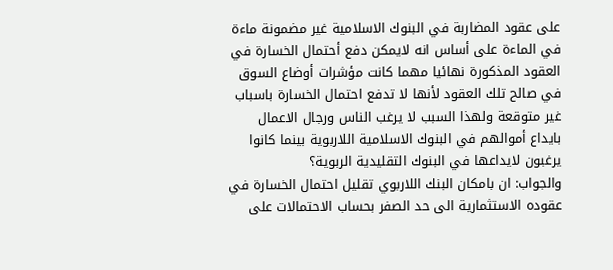على عقود المضاربة في البنوك الاسلامية غير مضمونة ماءة في الماءة على أساس انه لايمكن دفع أحتمال الخسارة في العقود المذكورة نهائيا مهما كانت مؤشرات أوضاع السوق في صالح تلك العقود لأنها لا تدفع احتمال الخسارة باسباب غير متوقعة ولهذا السبب لا يرغب الناس ورجال الاعمال بايداع أموالهم في البنوك الاسلامية اللاربوية بينما كانوا يرغبون لايداعها في البنوك التقليدية الربوية؟
والجواب: ان بامكان البنك اللاربوي تقليل احتمال الخسارة في عقوده الاستثمارية الى حد الصفر بحساب الاحتمالات على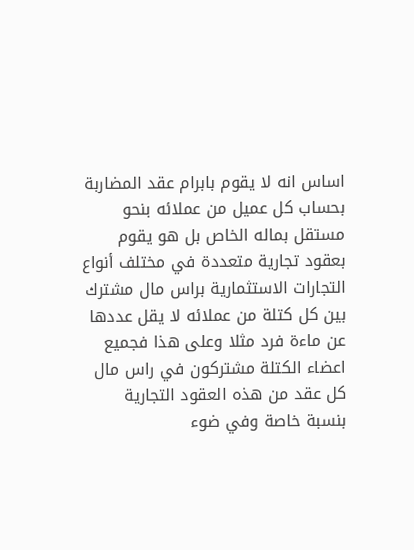اساس انه لا يقوم بابرام عقد المضاربة بحساب كل عميل من عملائه بنحو مستقل بماله الخاص بل هو يقوم بعقود تجارية متعددة في مختلف أنواع التجارات الاستثمارية براس مال مشترك بين كل كتلة من عملائه لا يقل عددها عن ماءة فرد مثلا وعلى هذا فجميع اعضاء الكتلة مشتركون في راس مال كل عقد من هذه العقود التجارية بنسبة خاصة وفي ضوء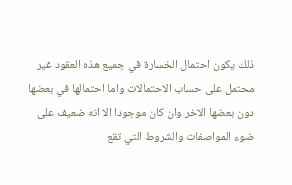ذلك يكون احتمال الخسارة في جميع هذه العقود غير محتمل على حساب الاحتمالات واما احتمالها في بعضها دون بعضها الاخر وان كان موجودا الا انه ضعيف على ضوء المواصفات والشروط التي تقع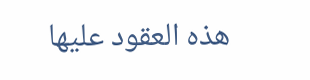هذه العقود عليها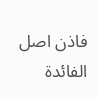فاذن اصل الفائدة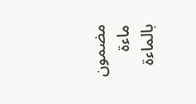مضمون ماءة بالماءة